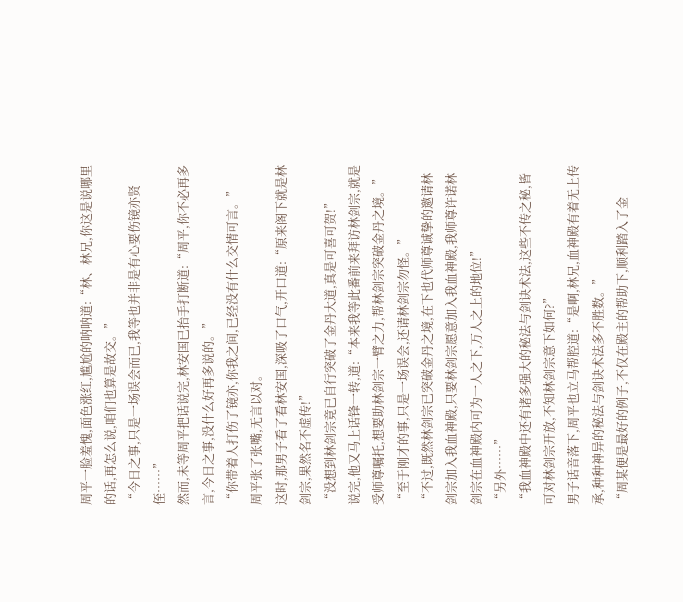周平一脸羞愧,面色涨红,尴尬的呐呐道:“林、林兄,你这是说哪里的话,再怎么说,咱们也算是故交。”
“今日之事,只是一场误会而已,我等也并非是有心要伤镜亦贤侄……”
然而,未等周平把话说完,林安国已抬手打断道:“周平,你不必再多言,今日之事,没什么好再多说的。”
“你带着人打伤了镜亦,你我之间,已经没有什么交情可言。”
周平张了张嘴,无言以对。
这时,那男子看了看林安国,深吸了口气,开口道:“原来阁下就是林剑宗,果然名不虚传!”
“没想到林剑宗竟已自行突破了金丹大道,真是可喜可贺!”
说完,他又马上话锋一转,道:“本来我等此番前来拜访林剑宗,就是受师尊嘱托,想要助林剑宗一臂之力,帮林剑宗突破金丹之境。”
“至于刚才的事,只是一场误会,还请林剑宗勿怪。”
“不过,既然林剑宗已突破金丹之境,在下也代师尊诚挚的邀请林剑宗加入我血神殿,只要林剑宗愿意加入我血神殿,我师尊许诺林剑宗在血神殿内可为一人之下,万人之上的地位!”
“另外……”
“我血神殿中还有诸多强大的秘法与剑诀术法,这些不传之秘,皆可对林剑宗开放,不知林剑宗意下如何?”
男子话音落下,周平也立马帮腔道:“是啊,林兄,血神殿有着无上传承,种种神异的秘法与剑诀术法多不胜数。”
“周某便是最好的例子,不仅在殿主的帮助下,顺利踏入了金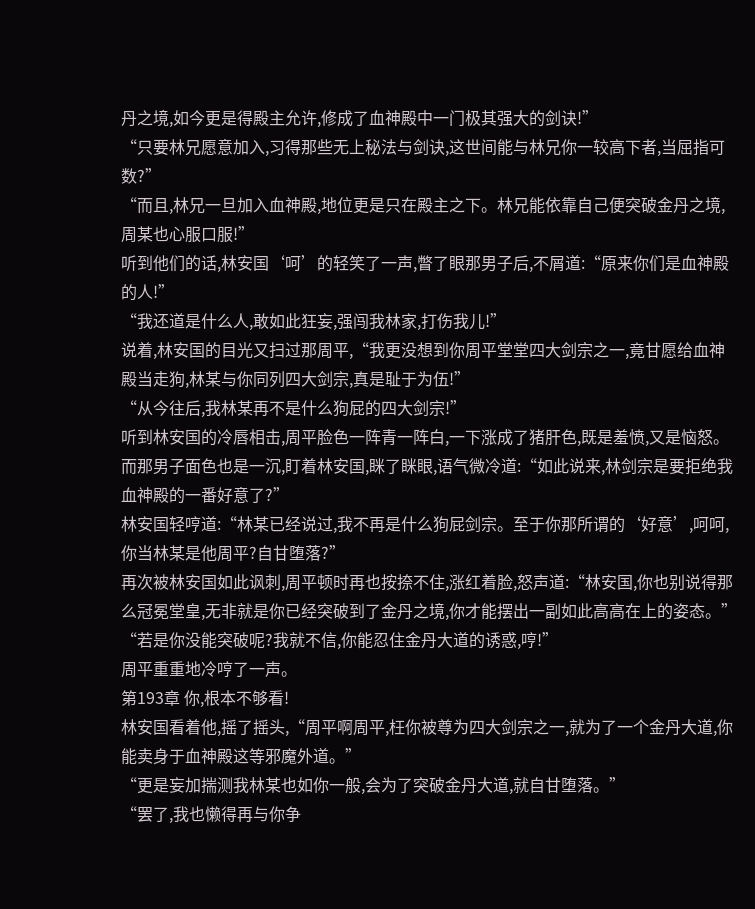丹之境,如今更是得殿主允许,修成了血神殿中一门极其强大的剑诀!”
“只要林兄愿意加入,习得那些无上秘法与剑诀,这世间能与林兄你一较高下者,当屈指可数?”
“而且,林兄一旦加入血神殿,地位更是只在殿主之下。林兄能依靠自己便突破金丹之境,周某也心服口服!”
听到他们的话,林安国‘呵’的轻笑了一声,瞥了眼那男子后,不屑道:“原来你们是血神殿的人!”
“我还道是什么人,敢如此狂妄,强闯我林家,打伤我儿!”
说着,林安国的目光又扫过那周平,“我更没想到你周平堂堂四大剑宗之一,竟甘愿给血神殿当走狗,林某与你同列四大剑宗,真是耻于为伍!”
“从今往后,我林某再不是什么狗屁的四大剑宗!”
听到林安国的冷唇相击,周平脸色一阵青一阵白,一下涨成了猪肝色,既是羞愤,又是恼怒。
而那男子面色也是一沉,盯着林安国,眯了眯眼,语气微冷道:“如此说来,林剑宗是要拒绝我血神殿的一番好意了?”
林安国轻哼道:“林某已经说过,我不再是什么狗屁剑宗。至于你那所谓的‘好意’,呵呵,你当林某是他周平?自甘堕落?”
再次被林安国如此讽刺,周平顿时再也按捺不住,涨红着脸,怒声道:“林安国,你也别说得那么冠冕堂皇,无非就是你已经突破到了金丹之境,你才能摆出一副如此高高在上的姿态。”
“若是你没能突破呢?我就不信,你能忍住金丹大道的诱惑,哼!”
周平重重地冷哼了一声。
第193章 你,根本不够看!
林安国看着他,摇了摇头,“周平啊周平,枉你被尊为四大剑宗之一,就为了一个金丹大道,你能卖身于血神殿这等邪魔外道。”
“更是妄加揣测我林某也如你一般,会为了突破金丹大道,就自甘堕落。”
“罢了,我也懒得再与你争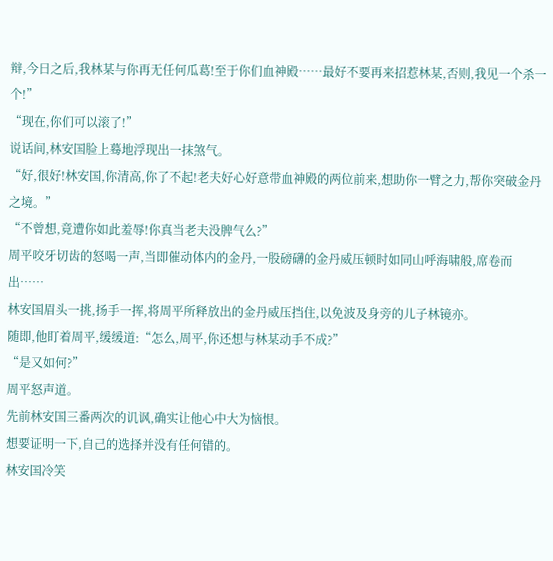辩,今日之后,我林某与你再无任何瓜葛!至于你们血神殿……最好不要再来招惹林某,否则,我见一个杀一个!”
“现在,你们可以滚了!”
说话间,林安国脸上蓦地浮现出一抹煞气。
“好,很好!林安国,你清高,你了不起!老夫好心好意带血神殿的两位前来,想助你一臂之力,帮你突破金丹之境。”
“不曾想,竟遭你如此羞辱!你真当老夫没脾气么?”
周平咬牙切齿的怒喝一声,当即催动体内的金丹,一股磅礴的金丹威压顿时如同山呼海啸般,席卷而出……
林安国眉头一挑,扬手一挥,将周平所释放出的金丹威压挡住,以免波及身旁的儿子林镜亦。
随即,他盯着周平,缓缓道:“怎么,周平,你还想与林某动手不成?”
“是又如何?”
周平怒声道。
先前林安国三番两次的讥讽,确实让他心中大为恼恨。
想要证明一下,自己的选择并没有任何错的。
林安国冷笑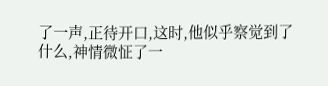了一声,正待开口,这时,他似乎察觉到了什么,神情微怔了一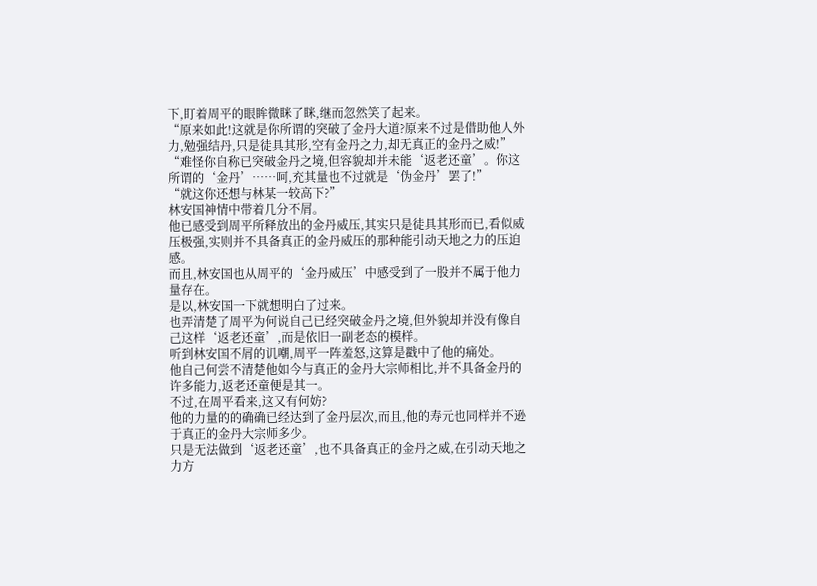下,盯着周平的眼眸微眯了眯,继而忽然笑了起来。
“原来如此!这就是你所谓的突破了金丹大道?原来不过是借助他人外力,勉强结丹,只是徒具其形,空有金丹之力,却无真正的金丹之威!”
“难怪你自称已突破金丹之境,但容貌却并未能‘返老还童’。你这所谓的‘金丹’……呵,充其量也不过就是‘伪金丹’罢了!”
“就这你还想与林某一较高下?”
林安国神情中带着几分不屑。
他已感受到周平所释放出的金丹威压,其实只是徒具其形而已,看似威压极强,实则并不具备真正的金丹威压的那种能引动天地之力的压迫感。
而且,林安国也从周平的‘金丹威压’中感受到了一股并不属于他力量存在。
是以,林安国一下就想明白了过来。
也弄清楚了周平为何说自己已经突破金丹之境,但外貌却并没有像自己这样‘返老还童’,而是依旧一副老态的模样。
听到林安国不屑的讥嘲,周平一阵羞怒,这算是戳中了他的痛处。
他自己何尝不清楚他如今与真正的金丹大宗师相比,并不具备金丹的许多能力,返老还童便是其一。
不过,在周平看来,这又有何妨?
他的力量的的确确已经达到了金丹层次,而且,他的寿元也同样并不逊于真正的金丹大宗师多少。
只是无法做到‘返老还童’,也不具备真正的金丹之威,在引动天地之力方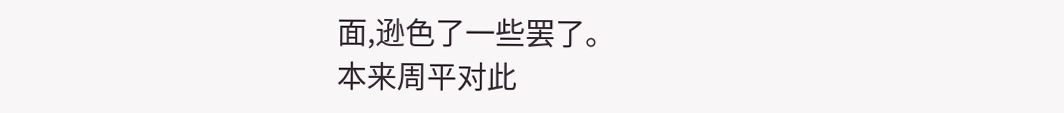面,逊色了一些罢了。
本来周平对此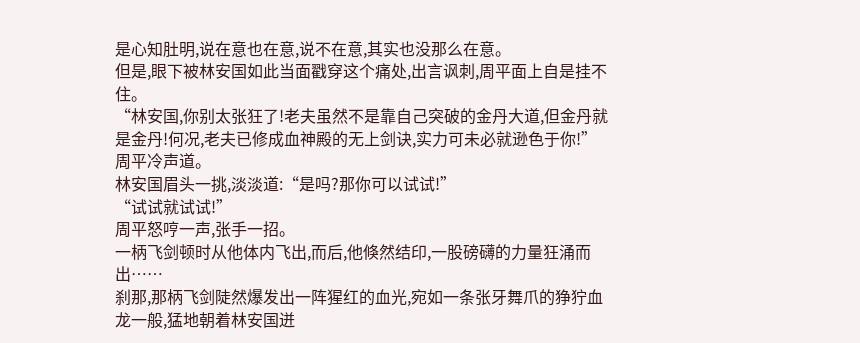是心知肚明,说在意也在意,说不在意,其实也没那么在意。
但是,眼下被林安国如此当面戳穿这个痛处,出言讽刺,周平面上自是挂不住。
“林安国,你别太张狂了!老夫虽然不是靠自己突破的金丹大道,但金丹就是金丹!何况,老夫已修成血神殿的无上剑诀,实力可未必就逊色于你!”
周平冷声道。
林安国眉头一挑,淡淡道:“是吗?那你可以试试!”
“试试就试试!”
周平怒哼一声,张手一招。
一柄飞剑顿时从他体内飞出,而后,他倏然结印,一股磅礴的力量狂涌而出……
刹那,那柄飞剑陡然爆发出一阵猩红的血光,宛如一条张牙舞爪的狰狞血龙一般,猛地朝着林安国迸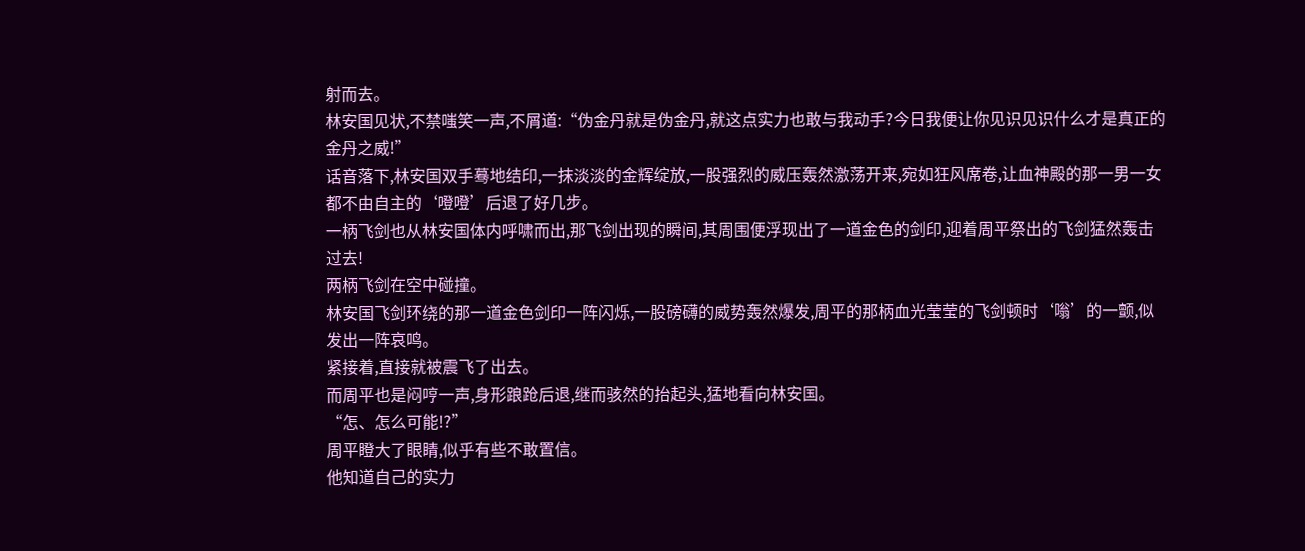射而去。
林安国见状,不禁嗤笑一声,不屑道:“伪金丹就是伪金丹,就这点实力也敢与我动手?今日我便让你见识见识什么才是真正的金丹之威!”
话音落下,林安国双手蓦地结印,一抹淡淡的金辉绽放,一股强烈的威压轰然激荡开来,宛如狂风席卷,让血神殿的那一男一女都不由自主的‘噔噔’后退了好几步。
一柄飞剑也从林安国体内呼啸而出,那飞剑出现的瞬间,其周围便浮现出了一道金色的剑印,迎着周平祭出的飞剑猛然轰击过去!
两柄飞剑在空中碰撞。
林安国飞剑环绕的那一道金色剑印一阵闪烁,一股磅礴的威势轰然爆发,周平的那柄血光莹莹的飞剑顿时‘嗡’的一颤,似发出一阵哀鸣。
紧接着,直接就被震飞了出去。
而周平也是闷哼一声,身形踉跄后退,继而骇然的抬起头,猛地看向林安国。
“怎、怎么可能!?”
周平瞪大了眼睛,似乎有些不敢置信。
他知道自己的实力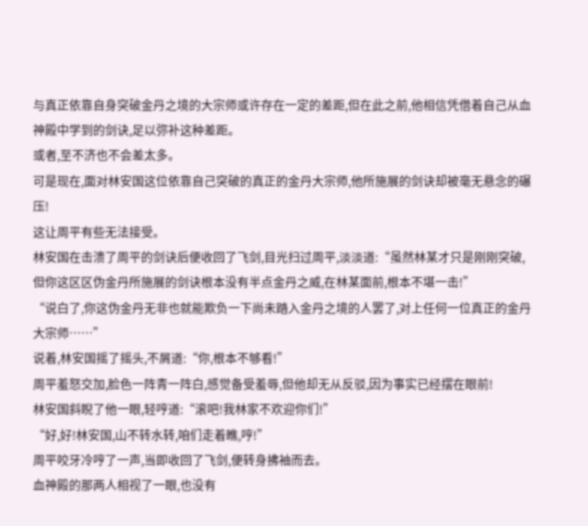与真正依靠自身突破金丹之境的大宗师或许存在一定的差距,但在此之前,他相信凭借着自己从血神殿中学到的剑诀,足以弥补这种差距。
或者,至不济也不会差太多。
可是现在,面对林安国这位依靠自己突破的真正的金丹大宗师,他所施展的剑诀却被毫无悬念的碾压!
这让周平有些无法接受。
林安国在击溃了周平的剑诀后便收回了飞剑,目光扫过周平,淡淡道:“虽然林某才只是刚刚突破,但你这区区伪金丹所施展的剑诀根本没有半点金丹之威,在林某面前,根本不堪一击!”
“说白了,你这伪金丹无非也就能欺负一下尚未踏入金丹之境的人罢了,对上任何一位真正的金丹大宗师……”
说着,林安国摇了摇头,不屑道:“你,根本不够看!”
周平羞怒交加,脸色一阵青一阵白,感觉备受羞辱,但他却无从反驳,因为事实已经摆在眼前!
林安国斜睨了他一眼,轻哼道:“滚吧!我林家不欢迎你们!”
“好,好!林安国,山不转水转,咱们走着瞧,哼!”
周平咬牙冷哼了一声,当即收回了飞剑,便转身拂袖而去。
血神殿的那两人相视了一眼,也没有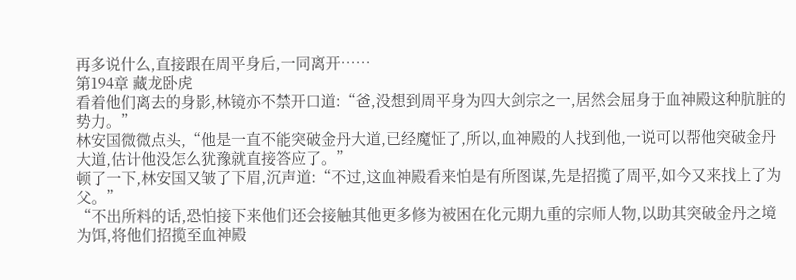再多说什么,直接跟在周平身后,一同离开……
第194章 藏龙卧虎
看着他们离去的身影,林镜亦不禁开口道:“爸,没想到周平身为四大剑宗之一,居然会屈身于血神殿这种肮脏的势力。”
林安国微微点头,“他是一直不能突破金丹大道,已经魔怔了,所以,血神殿的人找到他,一说可以帮他突破金丹大道,估计他没怎么犹豫就直接答应了。”
顿了一下,林安国又皱了下眉,沉声道:“不过,这血神殿看来怕是有所图谋,先是招揽了周平,如今又来找上了为父。”
“不出所料的话,恐怕接下来他们还会接触其他更多修为被困在化元期九重的宗师人物,以助其突破金丹之境为饵,将他们招揽至血神殿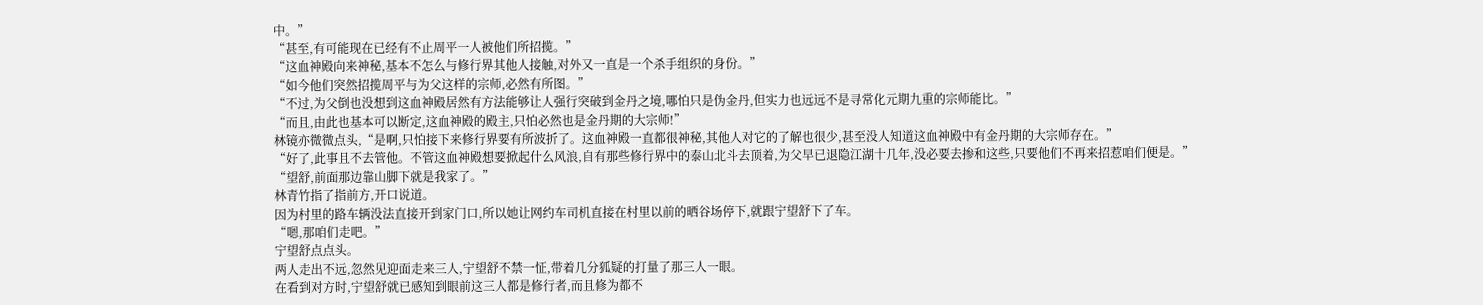中。”
“甚至,有可能现在已经有不止周平一人被他们所招揽。”
“这血神殿向来神秘,基本不怎么与修行界其他人接触,对外又一直是一个杀手组织的身份。”
“如今他们突然招揽周平与为父这样的宗师,必然有所图。”
“不过,为父倒也没想到这血神殿居然有方法能够让人强行突破到金丹之境,哪怕只是伪金丹,但实力也远远不是寻常化元期九重的宗师能比。”
“而且,由此也基本可以断定,这血神殿的殿主,只怕必然也是金丹期的大宗师!”
林镜亦微微点头,“是啊,只怕接下来修行界要有所波折了。这血神殿一直都很神秘,其他人对它的了解也很少,甚至没人知道这血神殿中有金丹期的大宗师存在。”
“好了,此事且不去管他。不管这血神殿想要掀起什么风浪,自有那些修行界中的泰山北斗去顶着,为父早已退隐江湖十几年,没必要去掺和这些,只要他们不再来招惹咱们便是。”
“望舒,前面那边靠山脚下就是我家了。”
林青竹指了指前方,开口说道。
因为村里的路车辆没法直接开到家门口,所以她让网约车司机直接在村里以前的晒谷场停下,就跟宁望舒下了车。
“嗯,那咱们走吧。”
宁望舒点点头。
两人走出不远,忽然见迎面走来三人,宁望舒不禁一怔,带着几分狐疑的打量了那三人一眼。
在看到对方时,宁望舒就已感知到眼前这三人都是修行者,而且修为都不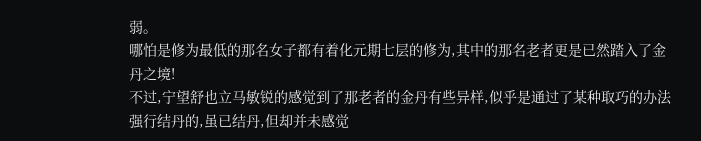弱。
哪怕是修为最低的那名女子都有着化元期七层的修为,其中的那名老者更是已然踏入了金丹之境!
不过,宁望舒也立马敏锐的感觉到了那老者的金丹有些异样,似乎是通过了某种取巧的办法强行结丹的,虽已结丹,但却并未感觉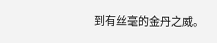到有丝毫的金丹之威。